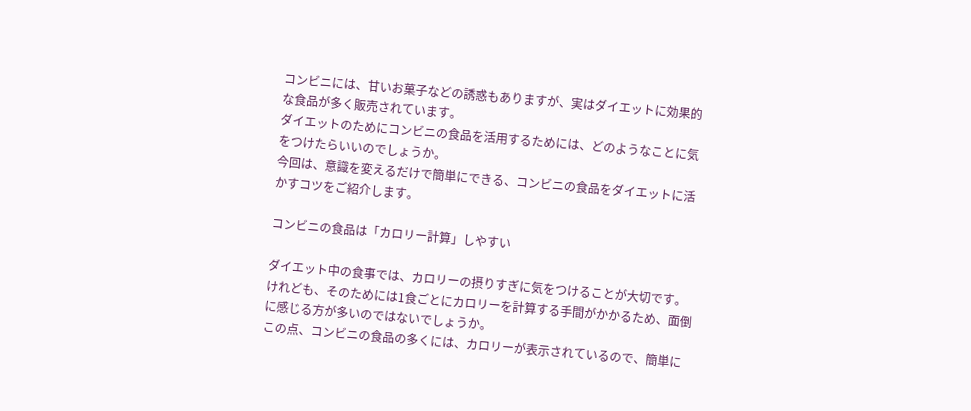コンビニには、甘いお菓子などの誘惑もありますが、実はダイエットに効果的な食品が多く販売されています。
ダイエットのためにコンビニの食品を活用するためには、どのようなことに気をつけたらいいのでしょうか。
今回は、意識を変えるだけで簡単にできる、コンビニの食品をダイエットに活かすコツをご紹介します。

コンビニの食品は「カロリー計算」しやすい

ダイエット中の食事では、カロリーの摂りすぎに気をつけることが大切です。
けれども、そのためには1食ごとにカロリーを計算する手間がかかるため、面倒に感じる方が多いのではないでしょうか。
この点、コンビニの食品の多くには、カロリーが表示されているので、簡単に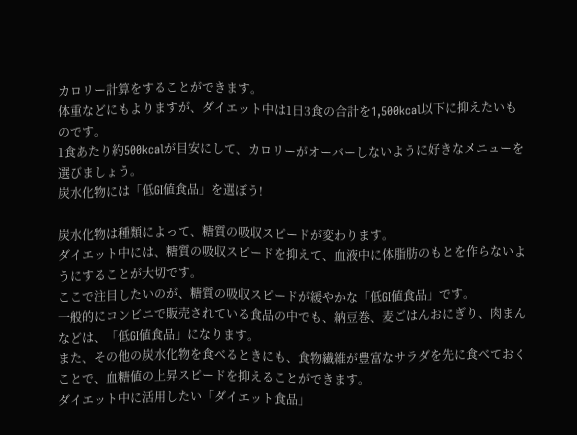カロリー計算をすることができます。
体重などにもよりますが、ダイエット中は1日3食の合計を1,500kcal以下に抑えたいものです。
1食あたり約500kcalが目安にして、カロリーがオーバーしないように好きなメニューを選びましょう。
炭水化物には「低GI値食品」を選ぼう!

炭水化物は種類によって、糖質の吸収スピードが変わります。
ダイエット中には、糖質の吸収スピードを抑えて、血液中に体脂肪のもとを作らないようにすることが大切です。
ここで注目したいのが、糖質の吸収スピードが緩やかな「低GI値食品」です。
一般的にコンビニで販売されている食品の中でも、納豆巻、麦ごはんおにぎり、肉まんなどは、「低GI値食品」になります。
また、その他の炭水化物を食べるときにも、食物繊維が豊富なサラダを先に食べておくことで、血糖値の上昇スピードを抑えることができます。
ダイエット中に活用したい「ダイエット食品」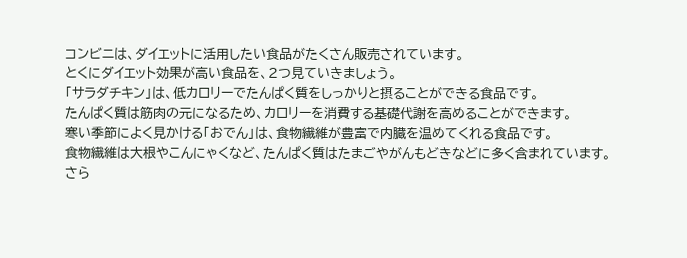コンビニは、ダイエットに活用したい食品がたくさん販売されています。
とくにダイエット効果が高い食品を、2つ見ていきましょう。
「サラダチキン」は、低カロリーでたんぱく質をしっかりと摂ることができる食品です。
たんぱく質は筋肉の元になるため、カロリーを消費する基礎代謝を高めることができます。
寒い季節によく見かける「おでん」は、食物繊維が豊富で内臓を温めてくれる食品です。
食物繊維は大根やこんにゃくなど、たんぱく質はたまごやがんもどきなどに多く含まれています。
さら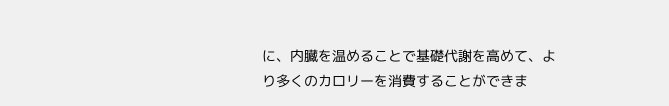に、内臓を温めることで基礎代謝を高めて、より多くのカロリーを消費することができま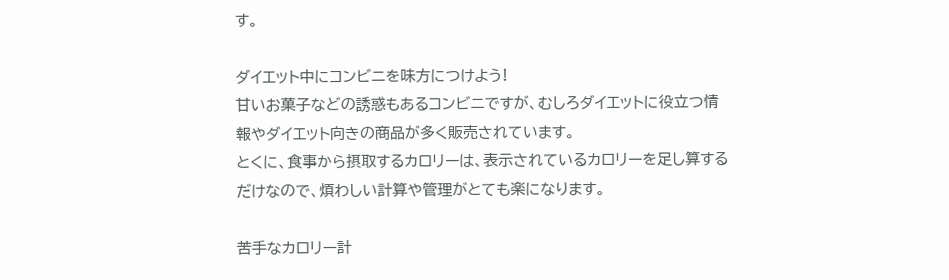す。

ダイエット中にコンビニを味方につけよう!
甘いお菓子などの誘惑もあるコンビニですが、むしろダイエットに役立つ情報やダイエット向きの商品が多く販売されています。
とくに、食事から摂取するカロリーは、表示されているカロリーを足し算するだけなので、煩わしい計算や管理がとても楽になります。

苦手なカロリー計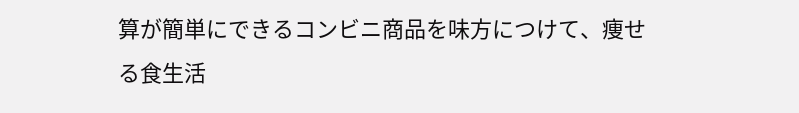算が簡単にできるコンビニ商品を味方につけて、痩せる食生活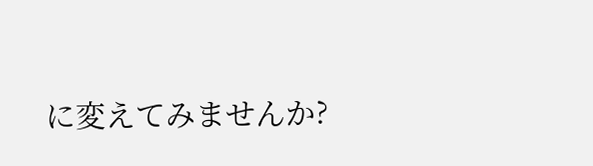に変えてみませんか?